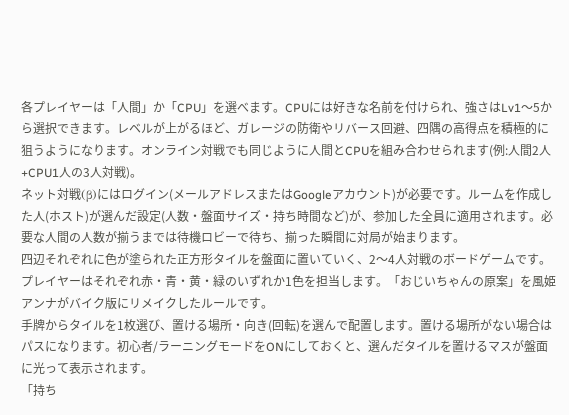各プレイヤーは「人間」か「CPU」を選べます。CPUには好きな名前を付けられ、強さはLv1〜5から選択できます。レベルが上がるほど、ガレージの防衛やリバース回避、四隅の高得点を積極的に狙うようになります。オンライン対戦でも同じように人間とCPUを組み合わせられます(例:人間2人+CPU1人の3人対戦)。
ネット対戦(β)にはログイン(メールアドレスまたはGoogleアカウント)が必要です。ルームを作成した人(ホスト)が選んだ設定(人数・盤面サイズ・持ち時間など)が、参加した全員に適用されます。必要な人間の人数が揃うまでは待機ロビーで待ち、揃った瞬間に対局が始まります。
四辺それぞれに色が塗られた正方形タイルを盤面に置いていく、2〜4人対戦のボードゲームです。プレイヤーはそれぞれ赤・青・黄・緑のいずれか1色を担当します。「おじいちゃんの原案」を風姫アンナがバイク版にリメイクしたルールです。
手牌からタイルを1枚選び、置ける場所・向き(回転)を選んで配置します。置ける場所がない場合はパスになります。初心者/ラーニングモードをONにしておくと、選んだタイルを置けるマスが盤面に光って表示されます。
「持ち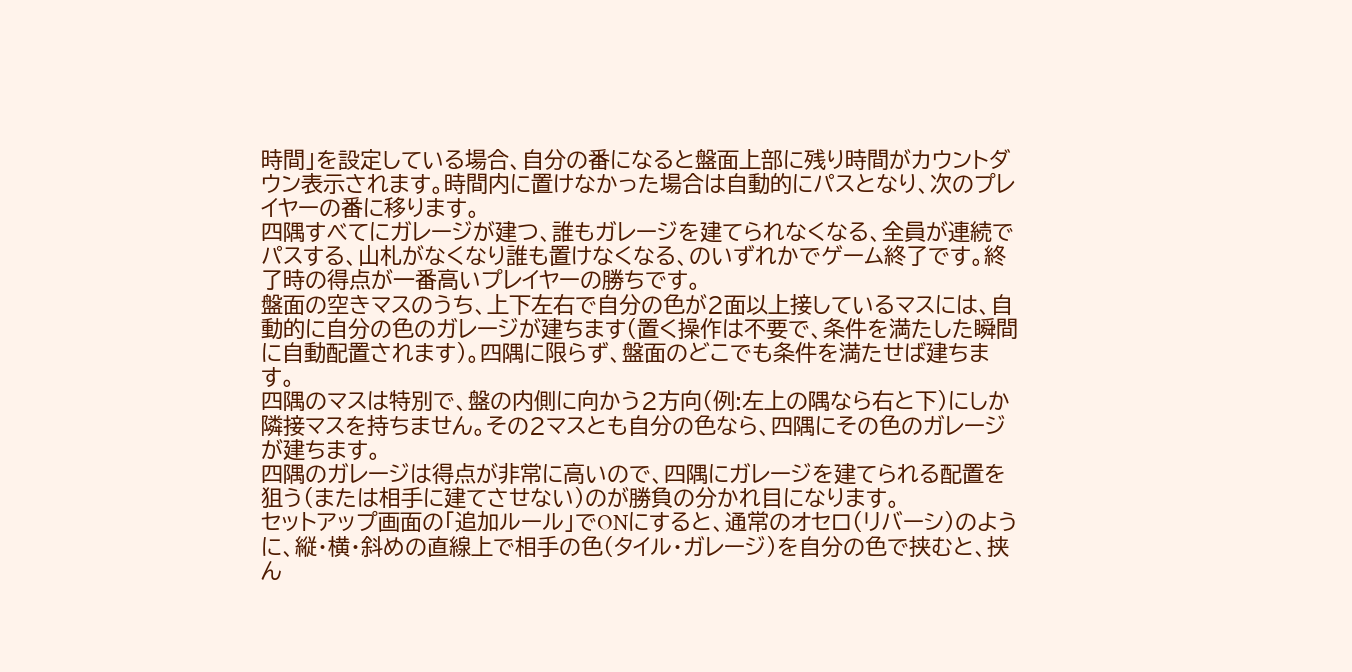時間」を設定している場合、自分の番になると盤面上部に残り時間がカウントダウン表示されます。時間内に置けなかった場合は自動的にパスとなり、次のプレイヤーの番に移ります。
四隅すべてにガレージが建つ、誰もガレージを建てられなくなる、全員が連続でパスする、山札がなくなり誰も置けなくなる、のいずれかでゲーム終了です。終了時の得点が一番高いプレイヤーの勝ちです。
盤面の空きマスのうち、上下左右で自分の色が2面以上接しているマスには、自動的に自分の色のガレージが建ちます(置く操作は不要で、条件を満たした瞬間に自動配置されます)。四隅に限らず、盤面のどこでも条件を満たせば建ちます。
四隅のマスは特別で、盤の内側に向かう2方向(例:左上の隅なら右と下)にしか隣接マスを持ちません。その2マスとも自分の色なら、四隅にその色のガレージが建ちます。
四隅のガレージは得点が非常に高いので、四隅にガレージを建てられる配置を狙う(または相手に建てさせない)のが勝負の分かれ目になります。
セットアップ画面の「追加ルール」でONにすると、通常のオセロ(リバーシ)のように、縦・横・斜めの直線上で相手の色(タイル・ガレージ)を自分の色で挟むと、挟ん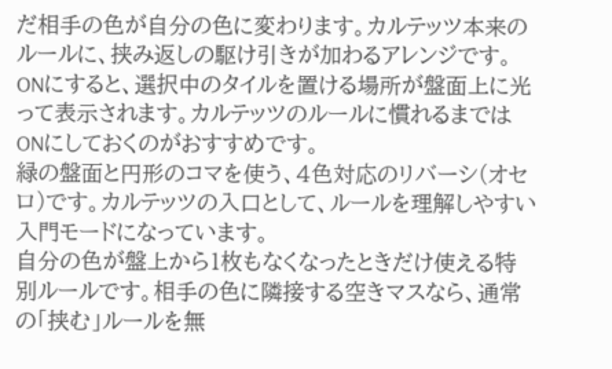だ相手の色が自分の色に変わります。カルテッツ本来のルールに、挟み返しの駆け引きが加わるアレンジです。
ONにすると、選択中のタイルを置ける場所が盤面上に光って表示されます。カルテッツのルールに慣れるまではONにしておくのがおすすめです。
緑の盤面と円形のコマを使う、4色対応のリバーシ(オセロ)です。カルテッツの入口として、ルールを理解しやすい入門モードになっています。
自分の色が盤上から1枚もなくなったときだけ使える特別ルールです。相手の色に隣接する空きマスなら、通常の「挟む」ルールを無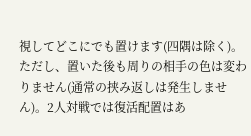視してどこにでも置けます(四隅は除く)。ただし、置いた後も周りの相手の色は変わりません(通常の挟み返しは発生しません)。2人対戦では復活配置はあ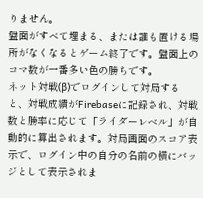りません。
盤面がすべて埋まる、または誰も置ける場所がなくなるとゲーム終了です。盤面上のコマ数が一番多い色の勝ちです。
ネット対戦(β)でログインして対局すると、対戦成績がFirebaseに記録され、対戦数と勝率に応じて「ライダーレベル」が自動的に算出されます。対局画面のスコア表示で、ログイン中の自分の名前の横にバッジとして表示されま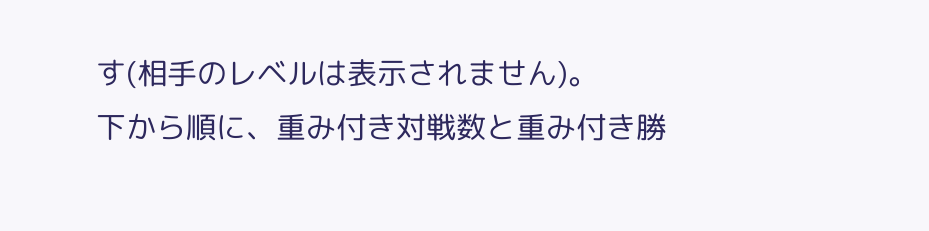す(相手のレベルは表示されません)。
下から順に、重み付き対戦数と重み付き勝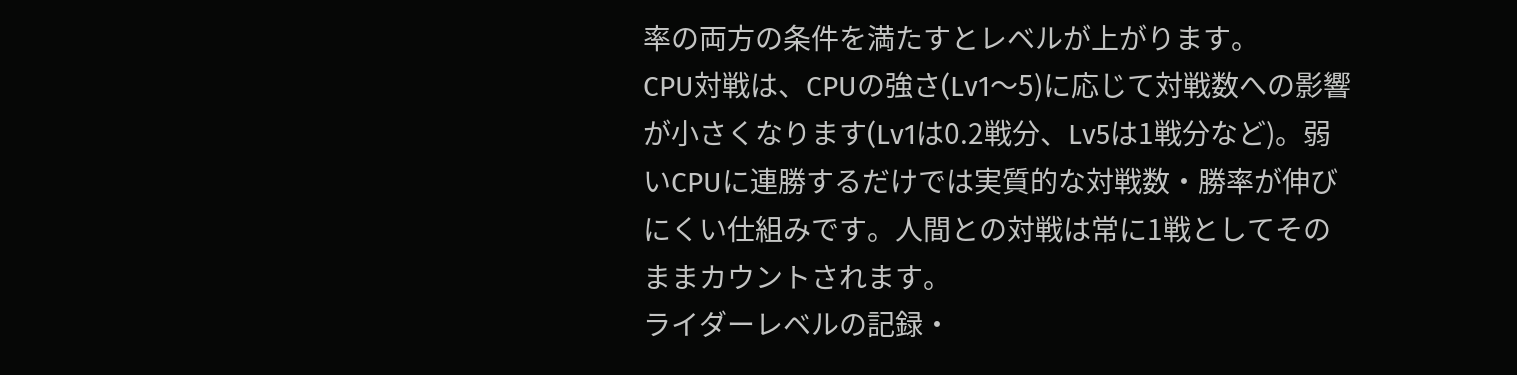率の両方の条件を満たすとレベルが上がります。
CPU対戦は、CPUの強さ(Lv1〜5)に応じて対戦数への影響が小さくなります(Lv1は0.2戦分、Lv5は1戦分など)。弱いCPUに連勝するだけでは実質的な対戦数・勝率が伸びにくい仕組みです。人間との対戦は常に1戦としてそのままカウントされます。
ライダーレベルの記録・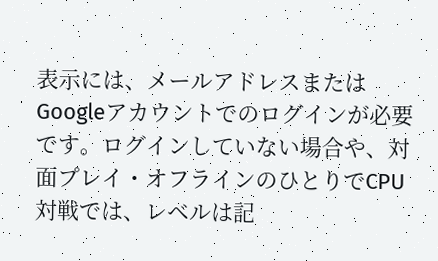表示には、メールアドレスまたはGoogleアカウントでのログインが必要です。ログインしていない場合や、対面プレイ・オフラインのひとりでCPU対戦では、レベルは記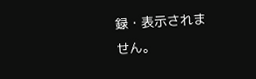録・表示されません。